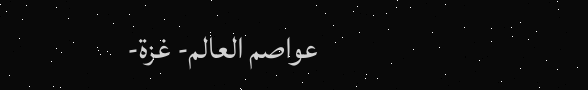عواصم العالم- غزة-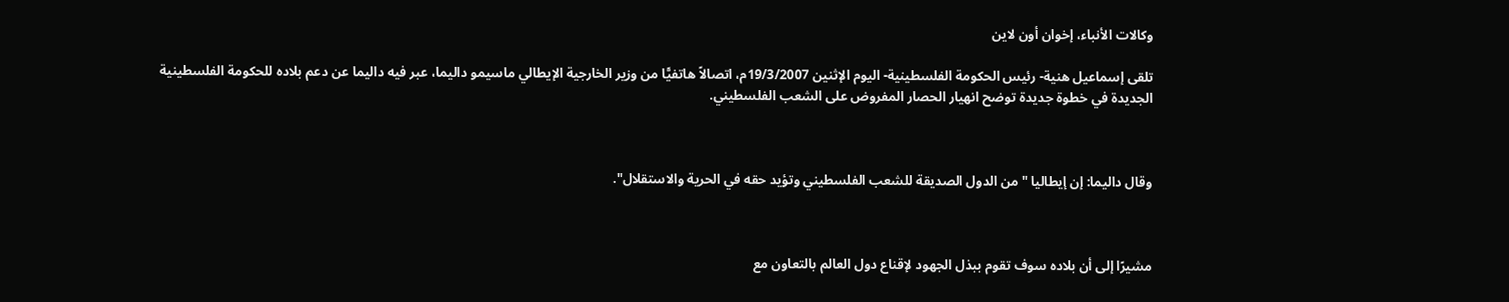وكالات الأنباء، إخوان أون لاين

تلقى إسماعيل هنية- رئيس الحكومة الفلسطينية- اليوم الإثنين 19/3/2007م، اتصالاً هاتفيًّا من وزير الخارجية الإيطالي ماسيمو داليما، عبر فيه داليما عن دعم بلاده للحكومة الفلسطينية الجديدة في خطوة جديدة توضح انهيار الحصار المفروض على الشعب الفلسطيني.



وقال داليما: إن إيطاليا "من الدول الصديقة للشعب الفلسطيني وتؤيد حقه في الحرية والاستقلال".



مشيرًا إلى أن بلاده سوف تقوم ببذل الجهود لإقناع دول العالم بالتعاون مع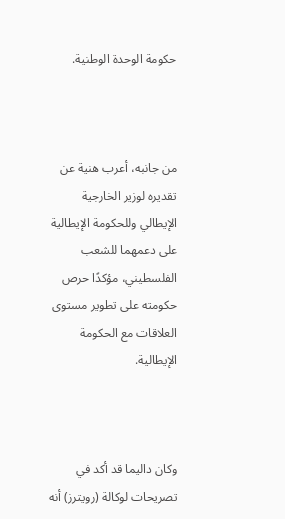حكومة الوحدة الوطنية.



من جانبه، أعرب هنية عن تقديره لوزير الخارجية الإيطالي وللحكومة الإيطالية على دعمهما للشعب الفلسطيني، مؤكدًا حرص حكومته على تطوير مستوى العلاقات مع الحكومة الإيطالية.



وكان داليما قد أكد في تصريحات لوكالة (رويترز) أنه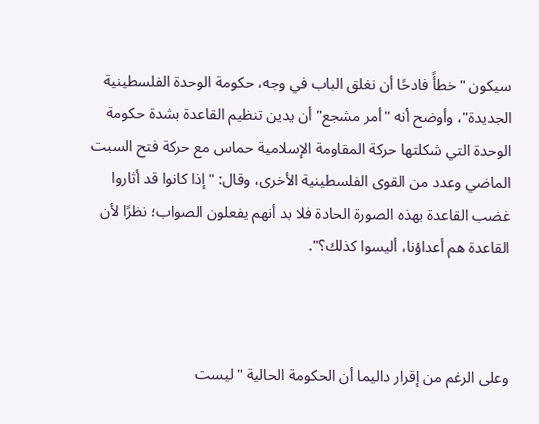سيكون "خطأً فادحًا أن نغلق الباب في وجه، حكومة الوحدة الفلسطينية الجديدة"، وأوضح أنه "أمر مشجع" أن يدين تنظيم القاعدة بشدة حكومة الوحدة التي شكلتها حركة المقاومة الإسلامية حماس مع حركة فتح السبت الماضي وعدد من القوى الفلسطينية الأخرى، وقال: "إذا كانوا قد أثاروا غضب القاعدة بهذه الصورة الحادة فلا بد أنهم يفعلون الصواب؛ نظرًا لأن القاعدة هم أعداؤنا، أليسوا كذلك؟".



وعلى الرغم من إقرار داليما أن الحكومة الحالية "ليست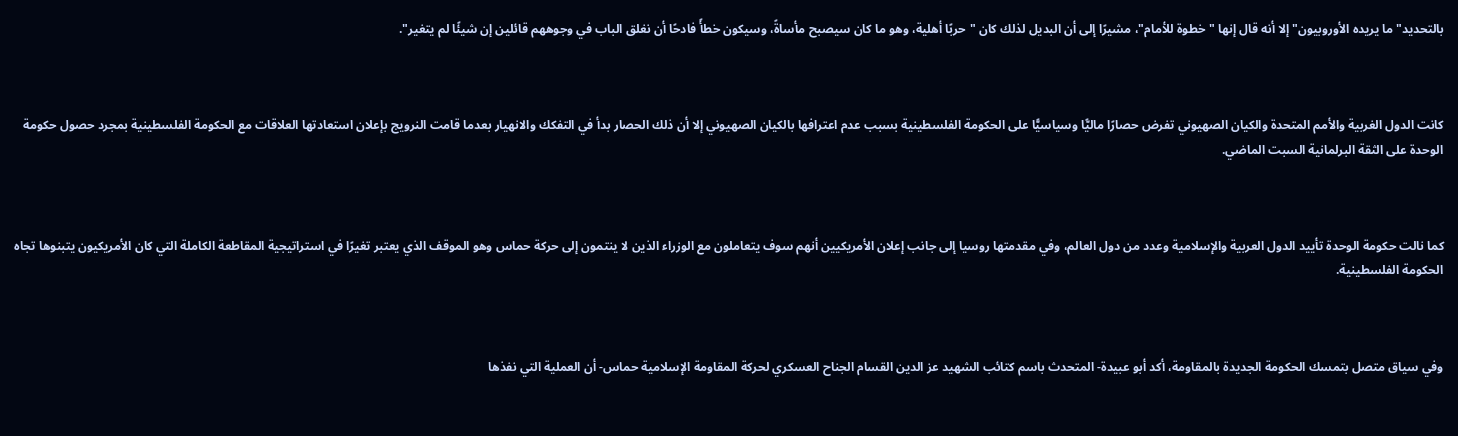بالتحديد" ما يريده الأوروبيون" إلا أنه قال إنها "خطوة للأمام"، مشيرًا إلى أن البديل لذلك كان "حربًا أهلية، وهو ما كان سيصبح مأساةً، وسيكون خطأً فادحًا أن نغلق الباب في وجوههم قائلين إن شيئًا لم يتغير".



كانت الدول الغربية والأمم المتحدة والكيان الصهيوني تفرض حصارًا ماليًّا وسياسيًّا على الحكومة الفلسطينية بسبب عدم اعترافها بالكيان الصهيوني إلا أن ذلك الحصار بدأ في التفكك والانهيار بعدما قامت النرويج بإعلان استعادتها العلاقات مع الحكومة الفلسطينية بمجرد حصول حكومة الوحدة على الثقة البرلمانية السبت الماضي.



كما نالت حكومة الوحدة تأييد الدول العربية والإسلامية وعدد من دول العالم، وفي مقدمتها روسيا إلى جانب إعلان الأمريكيين أنهم سوف يتعاملون مع الوزراء الذين لا ينتمون إلى حركة حماس وهو الموقف الذي يعتبر تغيرًا في استراتيجية المقاطعة الكاملة التي كان الأمريكيون يتبنوها تجاه الحكومة الفلسطينية.



وفي سياق متصل بتمسك الحكومة الجديدة بالمقاومة، أكد أبو عبيدة- المتحدث باسم كتائب الشهيد عز الدين القسام الجناح العسكري لحركة المقاومة الإسلامية حماس- أن العملية التي نفذها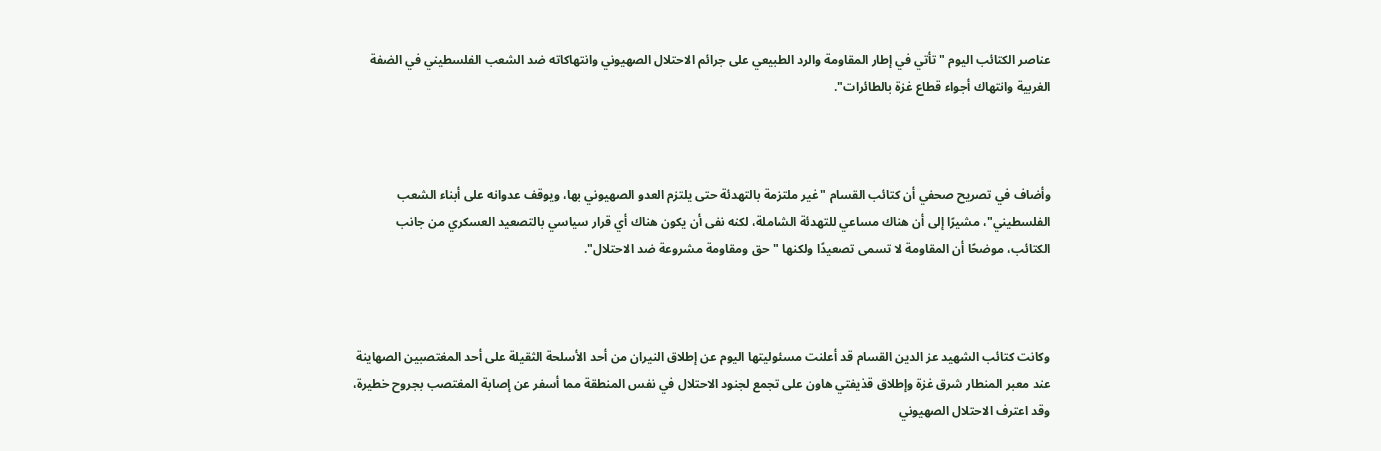عناصر الكتائب اليوم "تأتي في إطار المقاومة والرد الطبيعي على جرائم الاحتلال الصهيوني وانتهاكاته ضد الشعب الفلسطيني في الضفة الغربية وانتهاك أجواء قطاع غزة بالطائرات".



وأضاف في تصريح صحفي أن كتائب القسام "غير ملتزمة بالتهدئة حتى يلتزم العدو الصهيوني بها، ويوقف عدوانه على أبناء الشعب الفلسطيني"، مشيرًا إلى أن هناك مساعي للتهدئة الشاملة، لكنه نفى أن يكون هناك أي قرار سياسي بالتصعيد العسكري من جانب الكتائب، موضحًا أن المقاومة لا تسمى تصعيدًا ولكنها "حق ومقاومة مشروعة ضد الاحتلال".



وكانت كتائب الشهيد عز الدين القسام قد أعلنت مسئوليتها اليوم عن إطلاق النيران من أحد الأسلحة الثقيلة على أحد المغتصبين الصهاينة عند معبر المنطار شرق غزة وإطلاق قذيفتي هاون على تجمع لجنود الاحتلال في نفس المنطقة مما أسفر عن إصابة المغتصب بجروح خطيرة، وقد اعترف الاحتلال الصهيوني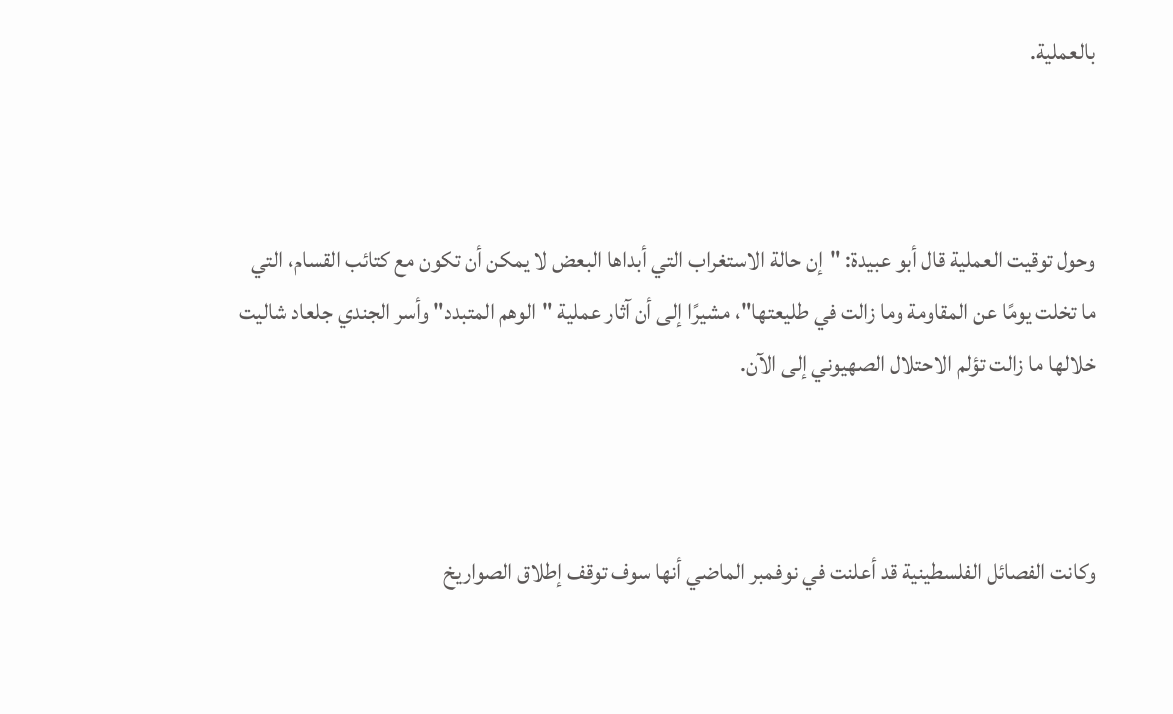بالعملية.



وحول توقيت العملية قال أبو عبيدة: "إن حالة الاستغراب التي أبداها البعض لا يمكن أن تكون مع كتائب القسام، التي ما تخلت يومًا عن المقاومة وما زالت في طليعتها"، مشيرًا إلى أن آثار عملية "الوهم المتبدد" وأسر الجندي جلعاد شاليت خلالها ما زالت تؤلم الاحتلال الصهيوني إلى الآن.



وكانت الفصائل الفلسطينية قد أعلنت في نوفمبر الماضي أنها سوف توقف إطلاق الصواريخ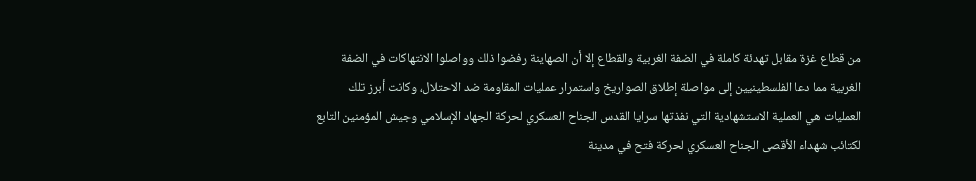من قطاع غزة مقابل تهدئة كاملة في الضفة الغربية والقطاع إلا أن الصهاينة رفضوا ذلك وواصلوا الانتهاكات في الضفة الغربية مما دعا الفلسطينيين إلى مواصلة إطلاق الصواريخ واستمرار عمليات المقاومة ضد الاحتلال، وكانت أبرز تلك العمليات هي العملية الاستشهادية التي نفذتها سرايا القدس الجناح العسكري لحركة الجهاد الإسلامي وجيش المؤمنين التابع لكتائب شهداء الأقصى الجناح العسكري لحركة فتح في مدينة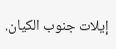إيلات جنوب الكيان.